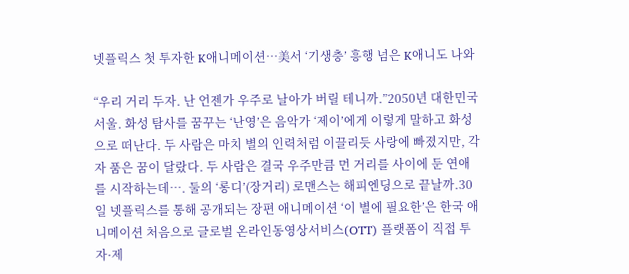넷플릭스 첫 투자한 K애니메이션…美서 ‘기생충’ 흥행 넘은 K애니도 나와

“우리 거리 두자. 난 언젠가 우주로 날아가 버릴 테니까.”2050년 대한민국 서울. 화성 탐사를 꿈꾸는 ‘난영’은 음악가 ‘제이’에게 이렇게 말하고 화성으로 떠난다. 두 사람은 마치 별의 인력처럼 이끌리듯 사랑에 빠졌지만, 각자 품은 꿈이 달랐다. 두 사람은 결국 우주만큼 먼 거리를 사이에 둔 연애를 시작하는데…. 둘의 ‘롱디’(장거리) 로맨스는 해피엔딩으로 끝날까.30일 넷플릭스를 통해 공개되는 장편 애니메이션 ‘이 별에 필요한’은 한국 애니메이션 처음으로 글로벌 온라인동영상서비스(OTT) 플랫폼이 직접 투자·제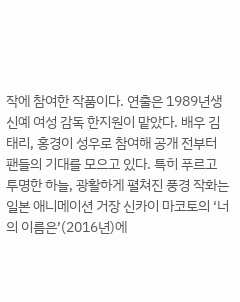작에 참여한 작품이다. 연출은 1989년생 신예 여성 감독 한지원이 맡았다. 배우 김태리, 홍경이 성우로 참여해 공개 전부터 팬들의 기대를 모으고 있다. 특히 푸르고 투명한 하늘, 광활하게 펼쳐진 풍경 작화는 일본 애니메이션 거장 신카이 마코토의 ‘너의 이름은’(2016년)에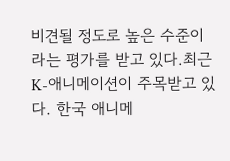비견될 정도로 높은 수준이라는 평가를 받고 있다.최근 K-애니메이션이 주목받고 있다. 한국 애니메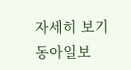자세히 보기
동아일보